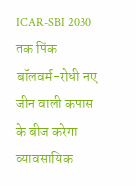ICAR-SBI 2030 तक पिंक बॉलवर्म-रोधी नए जीन वाली कपास के बीज करेगा व्यावसायिक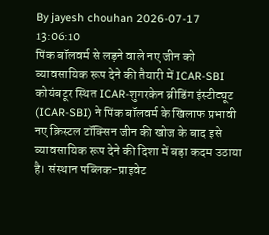By jayesh chouhan 2026-07-17 13:06:10
पिंक बॉलवर्म से लड़ने वाले नए जीन को व्यावसायिक रूप देने की तैयारी में ICAR-SBI
कोयंबटूर स्थित ICAR-शुगरकेन ब्रीडिंग इंस्टीट्यूट (ICAR-SBI) ने पिंक बॉलवर्म के खिलाफ प्रभावी नए क्रिस्टल टॉक्सिन जीन की खोज के बाद इसे व्यावसायिक रूप देने की दिशा में बड़ा कदम उठाया है। संस्थान पब्लिक-प्राइवेट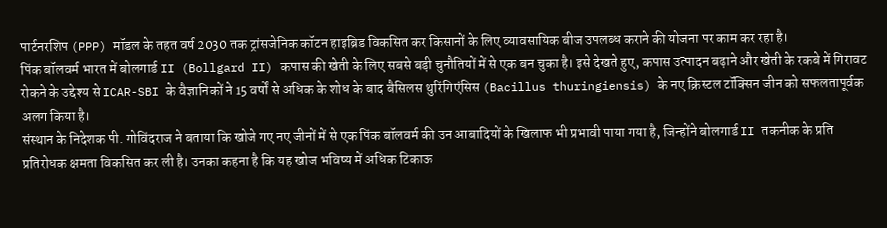पार्टनरशिप (PPP) मॉडल के तहत वर्ष 2030 तक ट्रांसजेनिक कॉटन हाइब्रिड विकसित कर किसानों के लिए व्यावसायिक बीज उपलब्ध कराने की योजना पर काम कर रहा है।
पिंक बॉलवर्म भारत में बोलगार्ड II (Bollgard II) कपास की खेती के लिए सबसे बड़ी चुनौतियों में से एक बन चुका है। इसे देखते हुए, कपास उत्पादन बढ़ाने और खेती के रकबे में गिरावट रोकने के उद्देश्य से ICAR-SBI के वैज्ञानिकों ने 15 वर्षों से अधिक के शोध के बाद बैसिलस थुरिंगिएंसिस (Bacillus thuringiensis) के नए क्रिस्टल टॉक्सिन जीन को सफलतापूर्वक अलग किया है।
संस्थान के निदेशक पी. गोविंदराज ने बताया कि खोजे गए नए जीनों में से एक पिंक बॉलवर्म की उन आबादियों के खिलाफ भी प्रभावी पाया गया है, जिन्होंने बोलगार्ड II तकनीक के प्रति प्रतिरोधक क्षमता विकसित कर ली है। उनका कहना है कि यह खोज भविष्य में अधिक टिकाऊ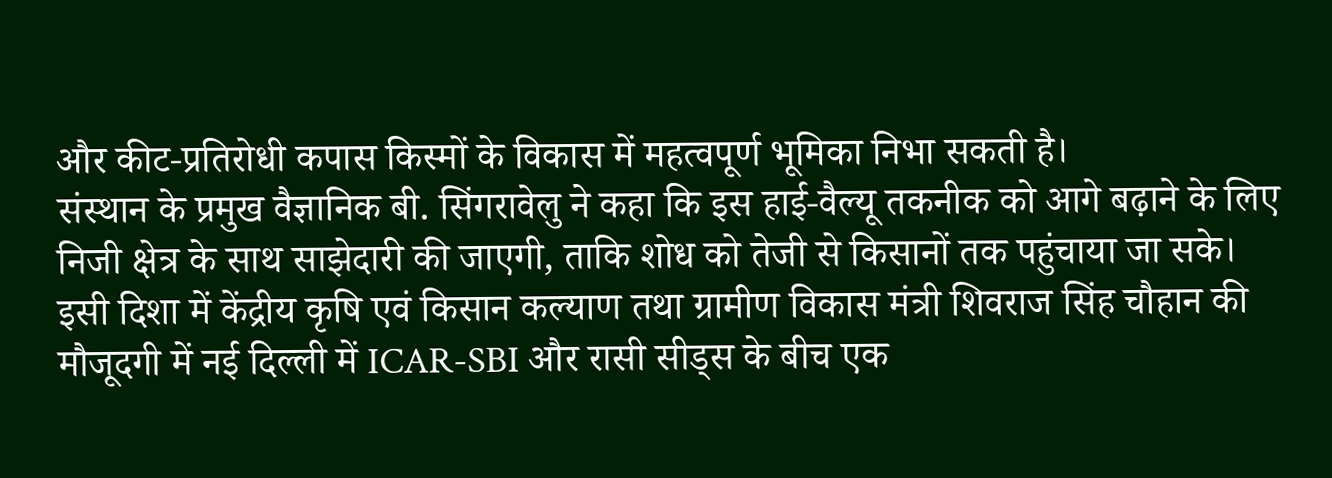और कीट-प्रतिरोधी कपास किस्मों के विकास में महत्वपूर्ण भूमिका निभा सकती है।
संस्थान के प्रमुख वैज्ञानिक बी. सिंगरावेलु ने कहा कि इस हाई-वैल्यू तकनीक को आगे बढ़ाने के लिए निजी क्षेत्र के साथ साझेदारी की जाएगी, ताकि शोध को तेजी से किसानों तक पहुंचाया जा सके।
इसी दिशा में केंद्रीय कृषि एवं किसान कल्याण तथा ग्रामीण विकास मंत्री शिवराज सिंह चौहान की मौजूदगी में नई दिल्ली में ICAR-SBI और रासी सीड्स के बीच एक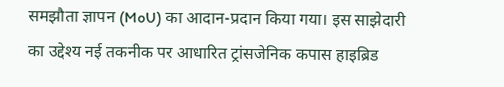समझौता ज्ञापन (MoU) का आदान-प्रदान किया गया। इस साझेदारी का उद्देश्य नई तकनीक पर आधारित ट्रांसजेनिक कपास हाइब्रिड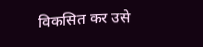विकसित कर उसे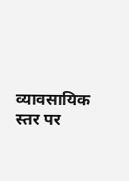व्यावसायिक स्तर पर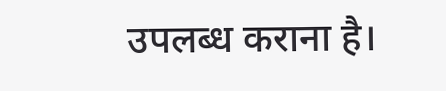उपलब्ध कराना है।